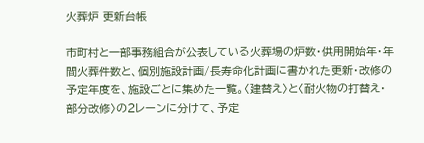火葬炉 更新台帳

市町村と一部事務組合が公表している火葬場の炉数・供用開始年・年間火葬件数と、個別施設計画/長寿命化計画に書かれた更新・改修の予定年度を、施設ごとに集めた一覧。〈建替え〉と〈耐火物の打替え・部分改修〉の2レーンに分けて、予定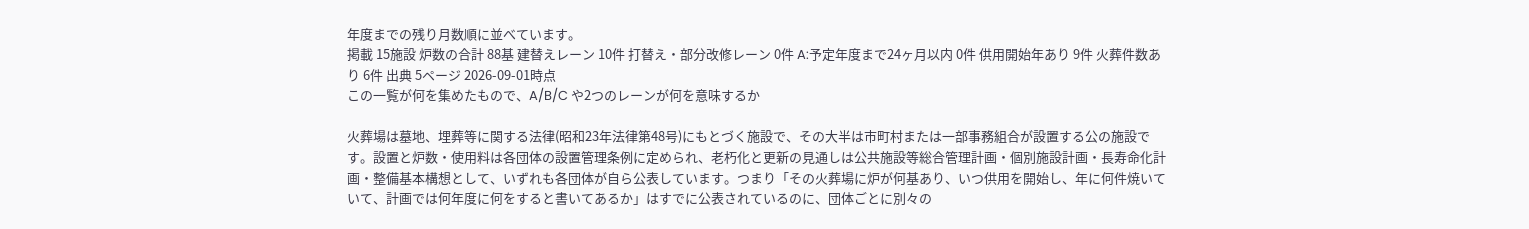年度までの残り月数順に並べています。
掲載 15施設 炉数の合計 88基 建替えレーン 10件 打替え・部分改修レーン 0件 A:予定年度まで24ヶ月以内 0件 供用開始年あり 9件 火葬件数あり 6件 出典 5ページ 2026-09-01時点
この一覧が何を集めたもので、A/B/C や2つのレーンが何を意味するか

火葬場は墓地、埋葬等に関する法律(昭和23年法律第48号)にもとづく施設で、その大半は市町村または一部事務組合が設置する公の施設です。設置と炉数・使用料は各団体の設置管理条例に定められ、老朽化と更新の見通しは公共施設等総合管理計画・個別施設計画・長寿命化計画・整備基本構想として、いずれも各団体が自ら公表しています。つまり「その火葬場に炉が何基あり、いつ供用を開始し、年に何件焼いていて、計画では何年度に何をすると書いてあるか」はすでに公表されているのに、団体ごとに別々の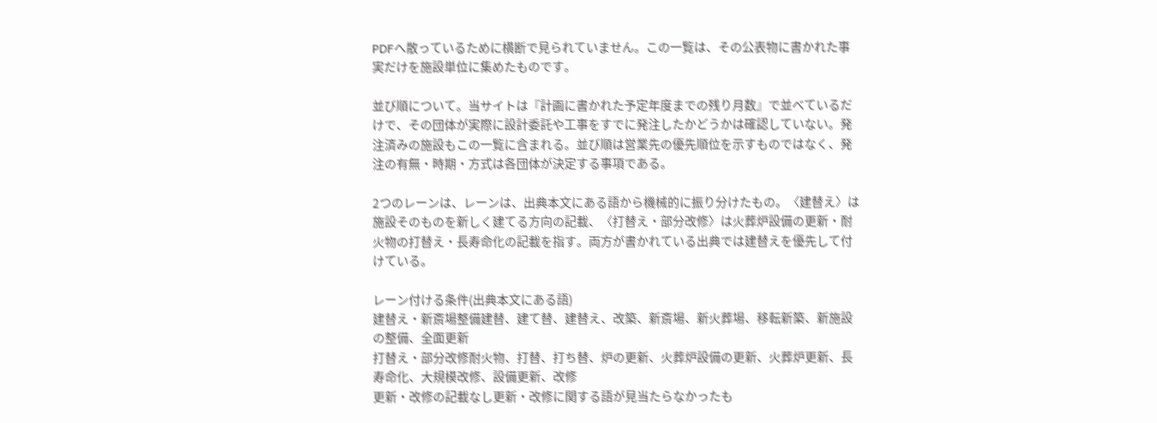PDFへ散っているために横断で見られていません。この一覧は、その公表物に書かれた事実だけを施設単位に集めたものです。

並び順について。当サイトは『計画に書かれた予定年度までの残り月数』で並べているだけで、その団体が実際に設計委託や工事をすでに発注したかどうかは確認していない。発注済みの施設もこの一覧に含まれる。並び順は営業先の優先順位を示すものではなく、発注の有無・時期・方式は各団体が決定する事項である。

2つのレーンは、レーンは、出典本文にある語から機械的に振り分けたもの。〈建替え〉は施設そのものを新しく建てる方向の記載、〈打替え・部分改修〉は火葬炉設備の更新・耐火物の打替え・長寿命化の記載を指す。両方が書かれている出典では建替えを優先して付けている。

レーン付ける条件(出典本文にある語)
建替え・新斎場整備建替、建て替、建替え、改築、新斎場、新火葬場、移転新築、新施設の整備、全面更新
打替え・部分改修耐火物、打替、打ち替、炉の更新、火葬炉設備の更新、火葬炉更新、長寿命化、大規模改修、設備更新、改修
更新・改修の記載なし更新・改修に関する語が見当たらなかったも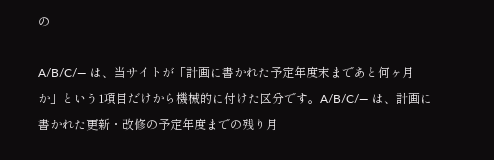の

A/B/C/— は、当サイトが「計画に書かれた予定年度末まであと何ヶ月か」という1項目だけから機械的に付けた区分です。A/B/C/— は、計画に書かれた更新・改修の予定年度までの残り月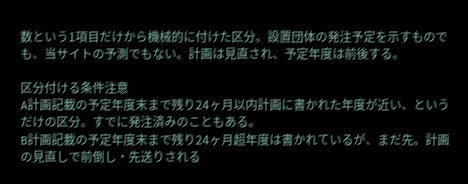数という1項目だけから機械的に付けた区分。設置団体の発注予定を示すものでも、当サイトの予測でもない。計画は見直され、予定年度は前後する。

区分付ける条件注意
A計画記載の予定年度末まで残り24ヶ月以内計画に書かれた年度が近い、というだけの区分。すでに発注済みのこともある。
B計画記載の予定年度末まで残り24ヶ月超年度は書かれているが、まだ先。計画の見直しで前倒し・先送りされる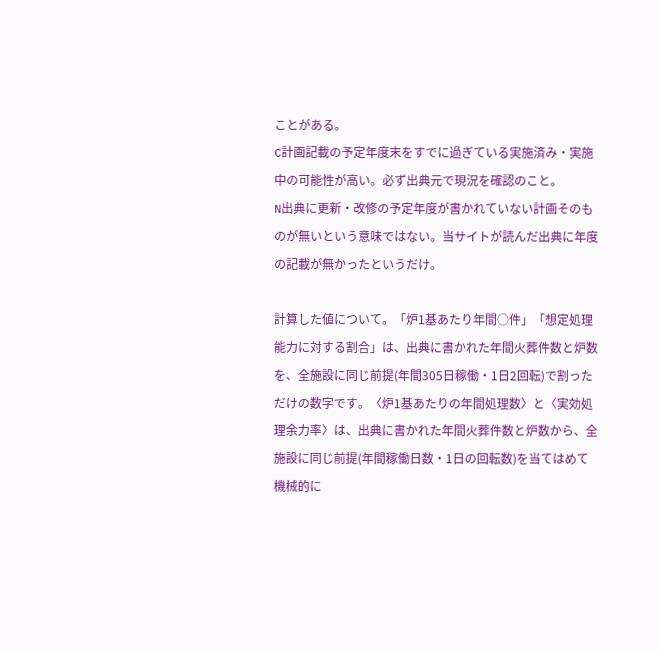ことがある。
C計画記載の予定年度末をすでに過ぎている実施済み・実施中の可能性が高い。必ず出典元で現況を確認のこと。
N出典に更新・改修の予定年度が書かれていない計画そのものが無いという意味ではない。当サイトが読んだ出典に年度の記載が無かったというだけ。

計算した値について。「炉1基あたり年間○件」「想定処理能力に対する割合」は、出典に書かれた年間火葬件数と炉数を、全施設に同じ前提(年間305日稼働・1日2回転)で割っただけの数字です。〈炉1基あたりの年間処理数〉と〈実効処理余力率〉は、出典に書かれた年間火葬件数と炉数から、全施設に同じ前提(年間稼働日数・1日の回転数)を当てはめて機械的に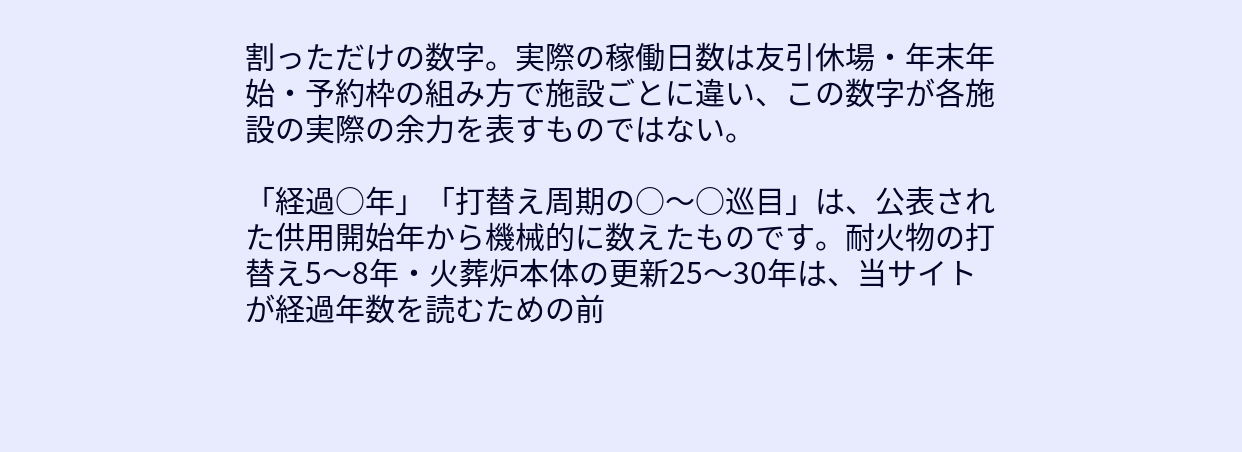割っただけの数字。実際の稼働日数は友引休場・年末年始・予約枠の組み方で施設ごとに違い、この数字が各施設の実際の余力を表すものではない。

「経過○年」「打替え周期の○〜○巡目」は、公表された供用開始年から機械的に数えたものです。耐火物の打替え5〜8年・火葬炉本体の更新25〜30年は、当サイトが経過年数を読むための前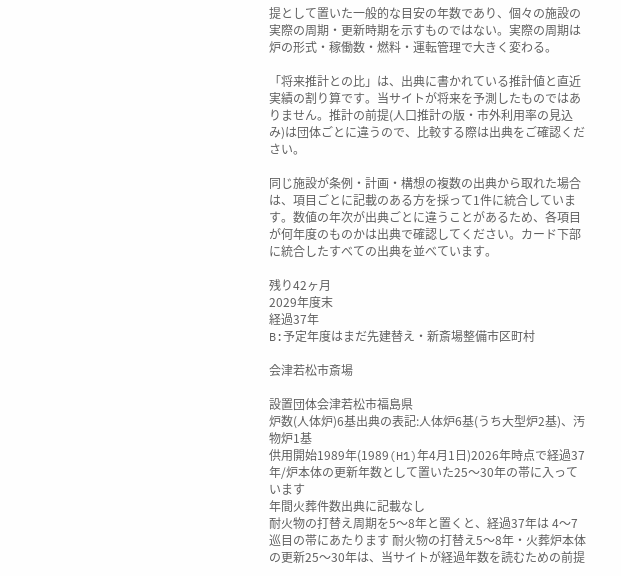提として置いた一般的な目安の年数であり、個々の施設の実際の周期・更新時期を示すものではない。実際の周期は炉の形式・稼働数・燃料・運転管理で大きく変わる。

「将来推計との比」は、出典に書かれている推計値と直近実績の割り算です。当サイトが将来を予測したものではありません。推計の前提(人口推計の版・市外利用率の見込み)は団体ごとに違うので、比較する際は出典をご確認ください。

同じ施設が条例・計画・構想の複数の出典から取れた場合は、項目ごとに記載のある方を採って1件に統合しています。数値の年次が出典ごとに違うことがあるため、各項目が何年度のものかは出典で確認してください。カード下部に統合したすべての出典を並べています。

残り42ヶ月
2029年度末
経過37年
B:予定年度はまだ先建替え・新斎場整備市区町村

会津若松市斎場

設置団体会津若松市福島県
炉数(人体炉)6基出典の表記:人体炉6基(うち大型炉2基)、汚物炉1基
供用開始1989年(1989(H1)年4月1日)2026年時点で経過37年/炉本体の更新年数として置いた25〜30年の帯に入っています
年間火葬件数出典に記載なし
耐火物の打替え周期を5〜8年と置くと、経過37年は 4〜7巡目の帯にあたります 耐火物の打替え5〜8年・火葬炉本体の更新25〜30年は、当サイトが経過年数を読むための前提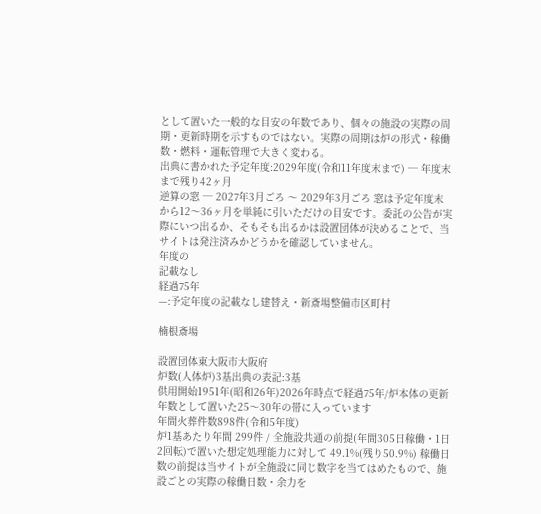として置いた一般的な目安の年数であり、個々の施設の実際の周期・更新時期を示すものではない。実際の周期は炉の形式・稼働数・燃料・運転管理で大きく変わる。
出典に書かれた予定年度:2029年度(令和11年度末まで) ─ 年度末まで残り42ヶ月
逆算の窓 ─ 2027年3月ごろ 〜 2029年3月ごろ 窓は予定年度末から12〜36ヶ月を単純に引いただけの目安です。委託の公告が実際にいつ出るか、そもそも出るかは設置団体が決めることで、当サイトは発注済みかどうかを確認していません。
年度の
記載なし
経過75年
—:予定年度の記載なし建替え・新斎場整備市区町村

楠根斎場

設置団体東大阪市大阪府
炉数(人体炉)3基出典の表記:3基
供用開始1951年(昭和26年)2026年時点で経過75年/炉本体の更新年数として置いた25〜30年の帯に入っています
年間火葬件数898件(令和5年度)
炉1基あたり年間 299件 / 全施設共通の前提(年間305日稼働・1日2回転)で置いた想定処理能力に対して 49.1%(残り50.9%) 稼働日数の前提は当サイトが全施設に同じ数字を当てはめたもので、施設ごとの実際の稼働日数・余力を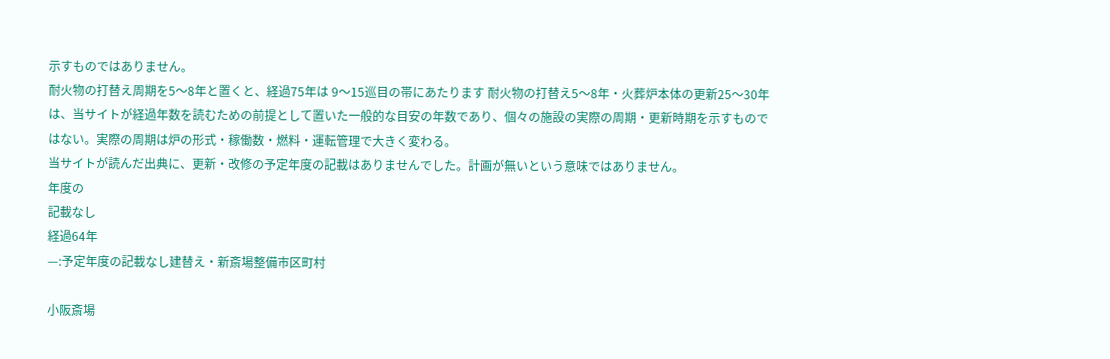示すものではありません。
耐火物の打替え周期を5〜8年と置くと、経過75年は 9〜15巡目の帯にあたります 耐火物の打替え5〜8年・火葬炉本体の更新25〜30年は、当サイトが経過年数を読むための前提として置いた一般的な目安の年数であり、個々の施設の実際の周期・更新時期を示すものではない。実際の周期は炉の形式・稼働数・燃料・運転管理で大きく変わる。
当サイトが読んだ出典に、更新・改修の予定年度の記載はありませんでした。計画が無いという意味ではありません。
年度の
記載なし
経過64年
—:予定年度の記載なし建替え・新斎場整備市区町村

小阪斎場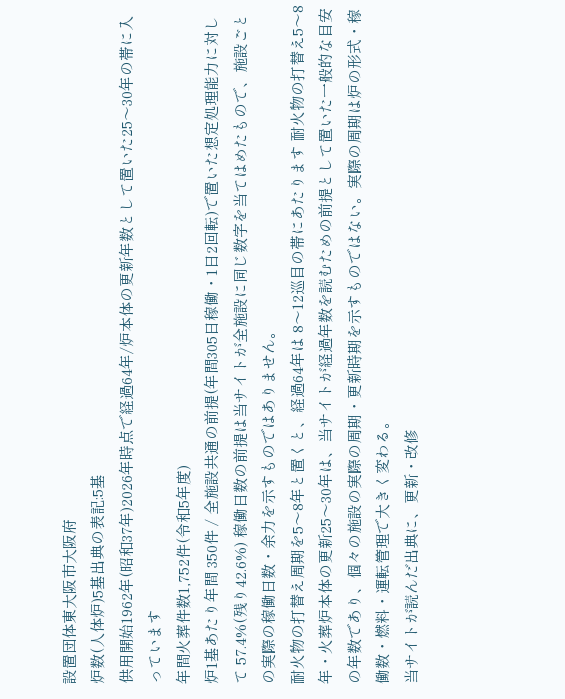設置団体東大阪市大阪府
炉数(人体炉)5基出典の表記:5基
供用開始1962年(昭和37年)2026年時点で経過64年/炉本体の更新年数として置いた25〜30年の帯に入っています
年間火葬件数1,752件(令和5年度)
炉1基あたり年間 350件 / 全施設共通の前提(年間305日稼働・1日2回転)で置いた想定処理能力に対して 57.4%(残り42.6%) 稼働日数の前提は当サイトが全施設に同じ数字を当てはめたもので、施設ごとの実際の稼働日数・余力を示すものではありません。
耐火物の打替え周期を5〜8年と置くと、経過64年は 8〜12巡目の帯にあたります 耐火物の打替え5〜8年・火葬炉本体の更新25〜30年は、当サイトが経過年数を読むための前提として置いた一般的な目安の年数であり、個々の施設の実際の周期・更新時期を示すものではない。実際の周期は炉の形式・稼働数・燃料・運転管理で大きく変わる。
当サイトが読んだ出典に、更新・改修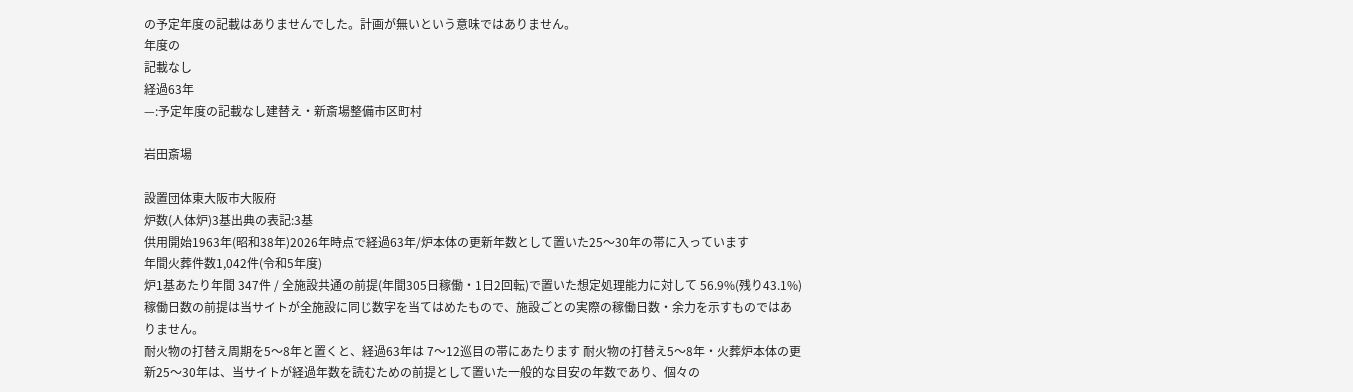の予定年度の記載はありませんでした。計画が無いという意味ではありません。
年度の
記載なし
経過63年
—:予定年度の記載なし建替え・新斎場整備市区町村

岩田斎場

設置団体東大阪市大阪府
炉数(人体炉)3基出典の表記:3基
供用開始1963年(昭和38年)2026年時点で経過63年/炉本体の更新年数として置いた25〜30年の帯に入っています
年間火葬件数1,042件(令和5年度)
炉1基あたり年間 347件 / 全施設共通の前提(年間305日稼働・1日2回転)で置いた想定処理能力に対して 56.9%(残り43.1%) 稼働日数の前提は当サイトが全施設に同じ数字を当てはめたもので、施設ごとの実際の稼働日数・余力を示すものではありません。
耐火物の打替え周期を5〜8年と置くと、経過63年は 7〜12巡目の帯にあたります 耐火物の打替え5〜8年・火葬炉本体の更新25〜30年は、当サイトが経過年数を読むための前提として置いた一般的な目安の年数であり、個々の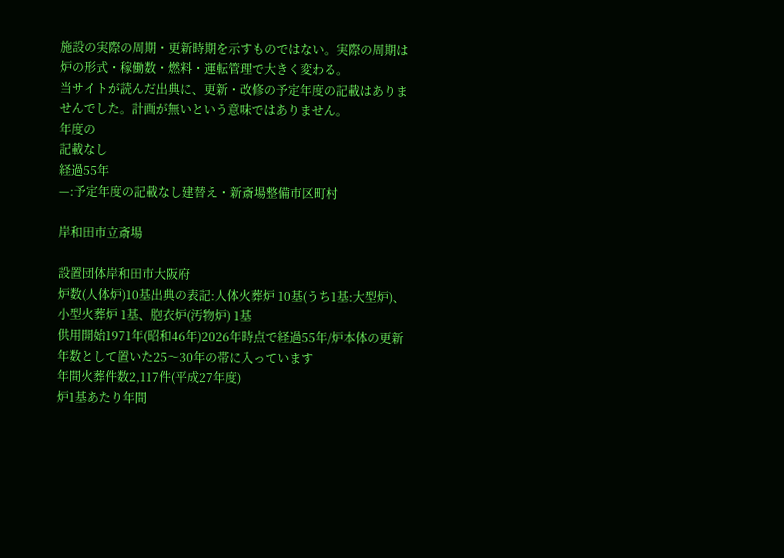施設の実際の周期・更新時期を示すものではない。実際の周期は炉の形式・稼働数・燃料・運転管理で大きく変わる。
当サイトが読んだ出典に、更新・改修の予定年度の記載はありませんでした。計画が無いという意味ではありません。
年度の
記載なし
経過55年
—:予定年度の記載なし建替え・新斎場整備市区町村

岸和田市立斎場

設置団体岸和田市大阪府
炉数(人体炉)10基出典の表記:人体火葬炉 10基(うち1基:大型炉)、小型火葬炉 1基、胞衣炉(汚物炉) 1基
供用開始1971年(昭和46年)2026年時点で経過55年/炉本体の更新年数として置いた25〜30年の帯に入っています
年間火葬件数2,117件(平成27年度)
炉1基あたり年間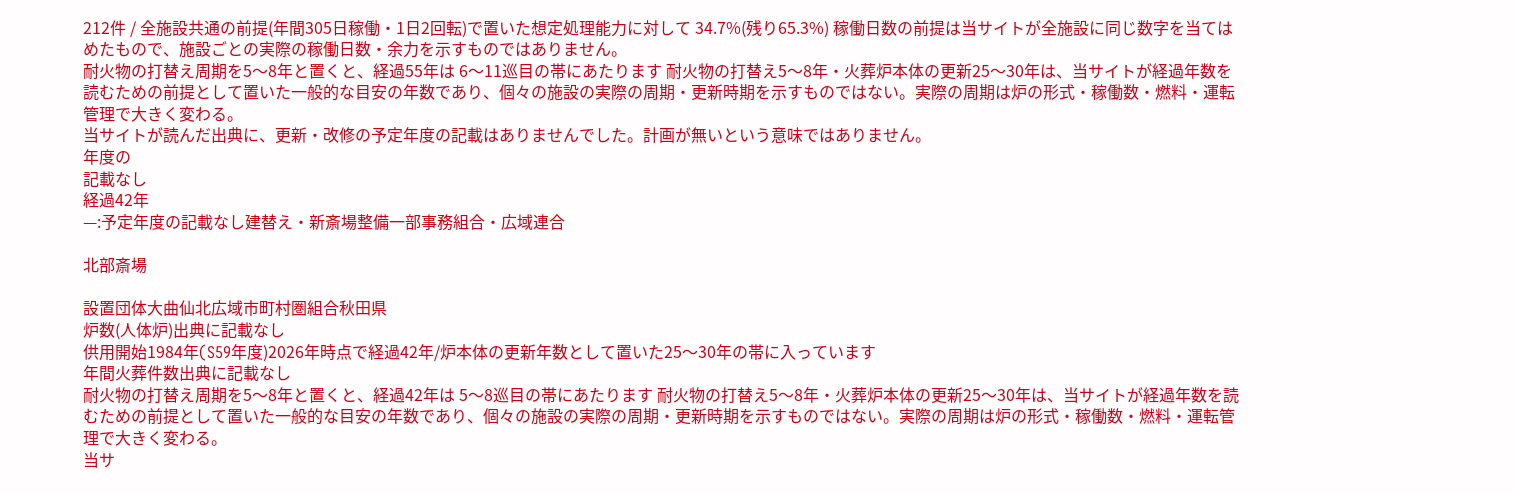212件 / 全施設共通の前提(年間305日稼働・1日2回転)で置いた想定処理能力に対して 34.7%(残り65.3%) 稼働日数の前提は当サイトが全施設に同じ数字を当てはめたもので、施設ごとの実際の稼働日数・余力を示すものではありません。
耐火物の打替え周期を5〜8年と置くと、経過55年は 6〜11巡目の帯にあたります 耐火物の打替え5〜8年・火葬炉本体の更新25〜30年は、当サイトが経過年数を読むための前提として置いた一般的な目安の年数であり、個々の施設の実際の周期・更新時期を示すものではない。実際の周期は炉の形式・稼働数・燃料・運転管理で大きく変わる。
当サイトが読んだ出典に、更新・改修の予定年度の記載はありませんでした。計画が無いという意味ではありません。
年度の
記載なし
経過42年
—:予定年度の記載なし建替え・新斎場整備一部事務組合・広域連合

北部斎場

設置団体大曲仙北広域市町村圏組合秋田県
炉数(人体炉)出典に記載なし
供用開始1984年(S59年度)2026年時点で経過42年/炉本体の更新年数として置いた25〜30年の帯に入っています
年間火葬件数出典に記載なし
耐火物の打替え周期を5〜8年と置くと、経過42年は 5〜8巡目の帯にあたります 耐火物の打替え5〜8年・火葬炉本体の更新25〜30年は、当サイトが経過年数を読むための前提として置いた一般的な目安の年数であり、個々の施設の実際の周期・更新時期を示すものではない。実際の周期は炉の形式・稼働数・燃料・運転管理で大きく変わる。
当サ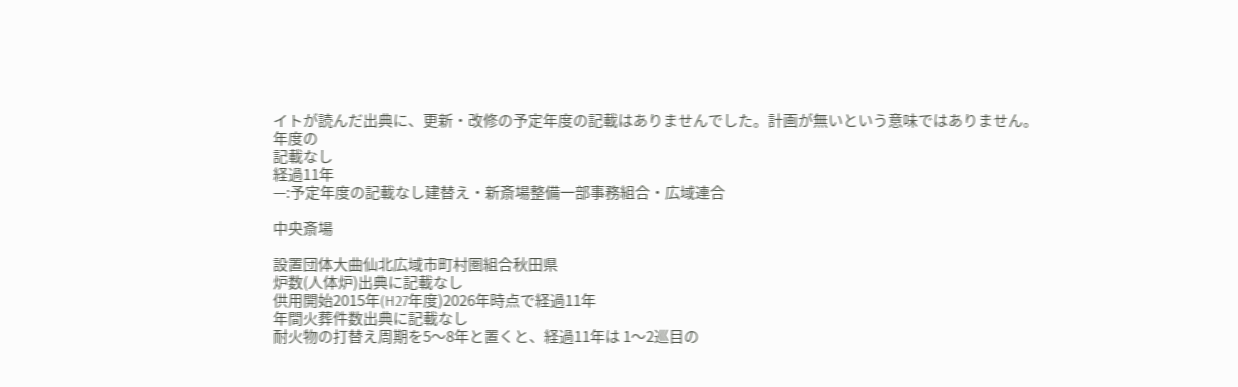イトが読んだ出典に、更新・改修の予定年度の記載はありませんでした。計画が無いという意味ではありません。
年度の
記載なし
経過11年
—:予定年度の記載なし建替え・新斎場整備一部事務組合・広域連合

中央斎場

設置団体大曲仙北広域市町村圏組合秋田県
炉数(人体炉)出典に記載なし
供用開始2015年(H27年度)2026年時点で経過11年
年間火葬件数出典に記載なし
耐火物の打替え周期を5〜8年と置くと、経過11年は 1〜2巡目の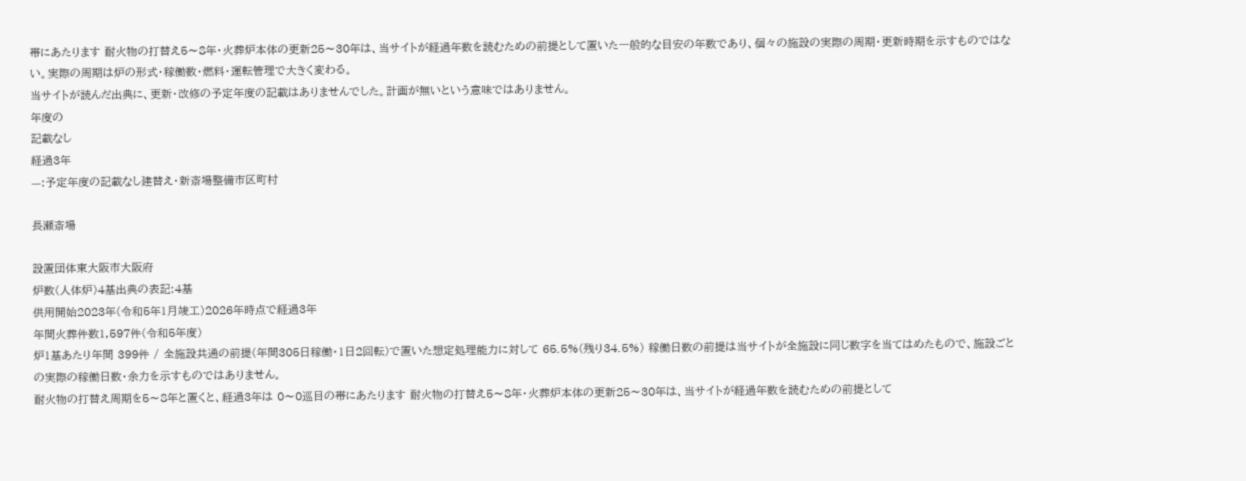帯にあたります 耐火物の打替え5〜8年・火葬炉本体の更新25〜30年は、当サイトが経過年数を読むための前提として置いた一般的な目安の年数であり、個々の施設の実際の周期・更新時期を示すものではない。実際の周期は炉の形式・稼働数・燃料・運転管理で大きく変わる。
当サイトが読んだ出典に、更新・改修の予定年度の記載はありませんでした。計画が無いという意味ではありません。
年度の
記載なし
経過3年
—:予定年度の記載なし建替え・新斎場整備市区町村

長瀬斎場

設置団体東大阪市大阪府
炉数(人体炉)4基出典の表記:4基
供用開始2023年(令和5年1月竣工)2026年時点で経過3年
年間火葬件数1,597件(令和5年度)
炉1基あたり年間 399件 / 全施設共通の前提(年間305日稼働・1日2回転)で置いた想定処理能力に対して 65.5%(残り34.5%) 稼働日数の前提は当サイトが全施設に同じ数字を当てはめたもので、施設ごとの実際の稼働日数・余力を示すものではありません。
耐火物の打替え周期を5〜8年と置くと、経過3年は 0〜0巡目の帯にあたります 耐火物の打替え5〜8年・火葬炉本体の更新25〜30年は、当サイトが経過年数を読むための前提として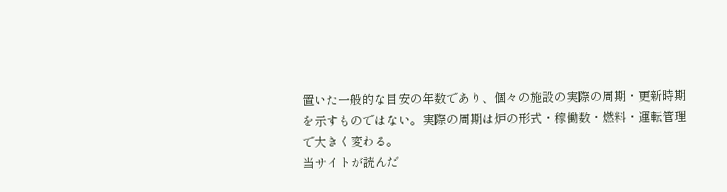置いた一般的な目安の年数であり、個々の施設の実際の周期・更新時期を示すものではない。実際の周期は炉の形式・稼働数・燃料・運転管理で大きく変わる。
当サイトが読んだ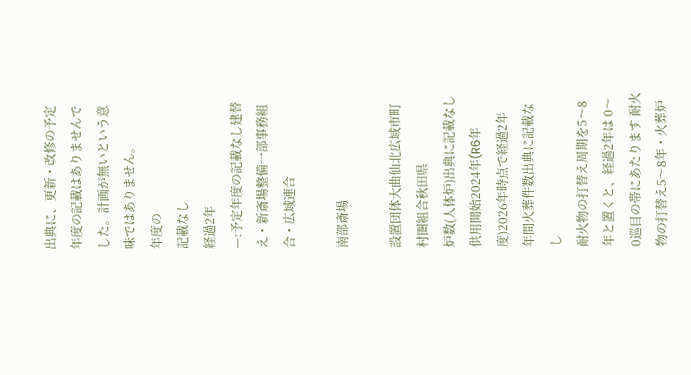出典に、更新・改修の予定年度の記載はありませんでした。計画が無いという意味ではありません。
年度の
記載なし
経過2年
—:予定年度の記載なし建替え・新斎場整備一部事務組合・広域連合

南部斎場

設置団体大曲仙北広域市町村圏組合秋田県
炉数(人体炉)出典に記載なし
供用開始2024年(R6年度)2026年時点で経過2年
年間火葬件数出典に記載なし
耐火物の打替え周期を5〜8年と置くと、経過2年は 0〜0巡目の帯にあたります 耐火物の打替え5〜8年・火葬炉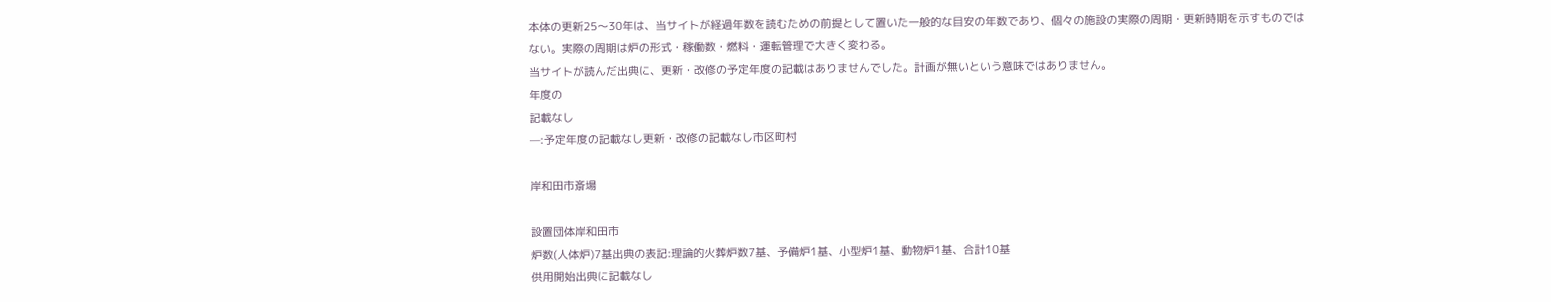本体の更新25〜30年は、当サイトが経過年数を読むための前提として置いた一般的な目安の年数であり、個々の施設の実際の周期・更新時期を示すものではない。実際の周期は炉の形式・稼働数・燃料・運転管理で大きく変わる。
当サイトが読んだ出典に、更新・改修の予定年度の記載はありませんでした。計画が無いという意味ではありません。
年度の
記載なし
—:予定年度の記載なし更新・改修の記載なし市区町村

岸和田市斎場

設置団体岸和田市
炉数(人体炉)7基出典の表記:理論的火葬炉数7基、予備炉1基、小型炉1基、動物炉1基、合計10基
供用開始出典に記載なし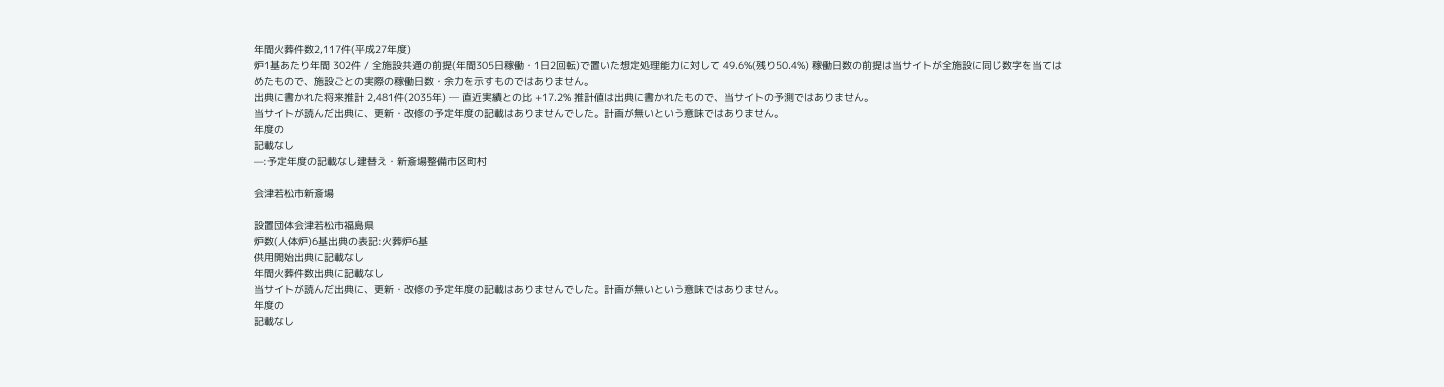年間火葬件数2,117件(平成27年度)
炉1基あたり年間 302件 / 全施設共通の前提(年間305日稼働・1日2回転)で置いた想定処理能力に対して 49.6%(残り50.4%) 稼働日数の前提は当サイトが全施設に同じ数字を当てはめたもので、施設ごとの実際の稼働日数・余力を示すものではありません。
出典に書かれた将来推計 2,481件(2035年) ─ 直近実績との比 +17.2% 推計値は出典に書かれたもので、当サイトの予測ではありません。
当サイトが読んだ出典に、更新・改修の予定年度の記載はありませんでした。計画が無いという意味ではありません。
年度の
記載なし
—:予定年度の記載なし建替え・新斎場整備市区町村

会津若松市新斎場

設置団体会津若松市福島県
炉数(人体炉)6基出典の表記:火葬炉6基
供用開始出典に記載なし
年間火葬件数出典に記載なし
当サイトが読んだ出典に、更新・改修の予定年度の記載はありませんでした。計画が無いという意味ではありません。
年度の
記載なし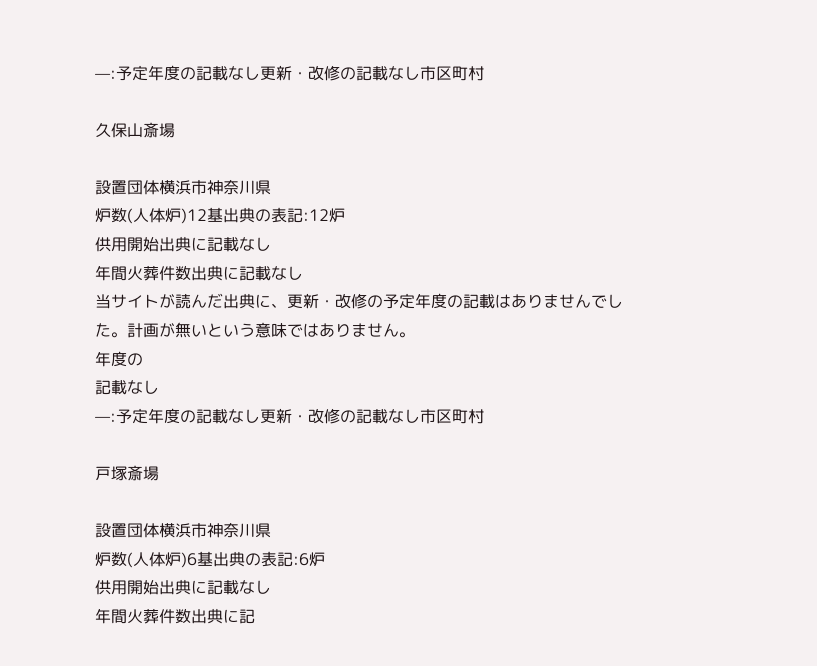—:予定年度の記載なし更新・改修の記載なし市区町村

久保山斎場

設置団体横浜市神奈川県
炉数(人体炉)12基出典の表記:12炉
供用開始出典に記載なし
年間火葬件数出典に記載なし
当サイトが読んだ出典に、更新・改修の予定年度の記載はありませんでした。計画が無いという意味ではありません。
年度の
記載なし
—:予定年度の記載なし更新・改修の記載なし市区町村

戸塚斎場

設置団体横浜市神奈川県
炉数(人体炉)6基出典の表記:6炉
供用開始出典に記載なし
年間火葬件数出典に記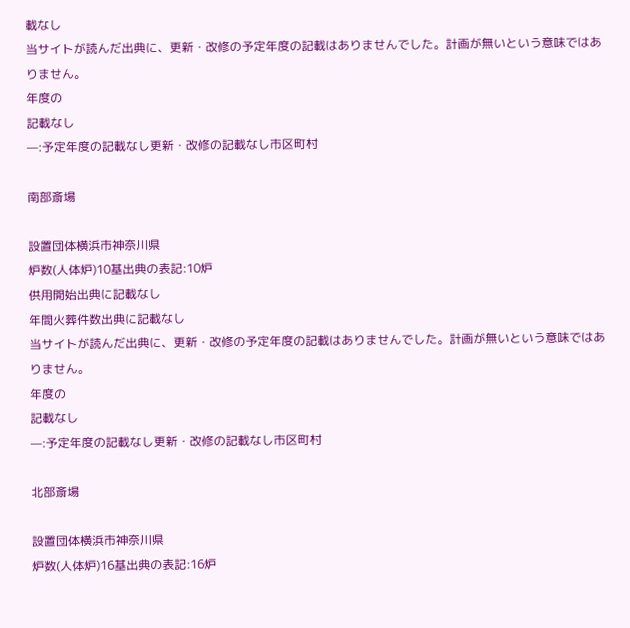載なし
当サイトが読んだ出典に、更新・改修の予定年度の記載はありませんでした。計画が無いという意味ではありません。
年度の
記載なし
—:予定年度の記載なし更新・改修の記載なし市区町村

南部斎場

設置団体横浜市神奈川県
炉数(人体炉)10基出典の表記:10炉
供用開始出典に記載なし
年間火葬件数出典に記載なし
当サイトが読んだ出典に、更新・改修の予定年度の記載はありませんでした。計画が無いという意味ではありません。
年度の
記載なし
—:予定年度の記載なし更新・改修の記載なし市区町村

北部斎場

設置団体横浜市神奈川県
炉数(人体炉)16基出典の表記:16炉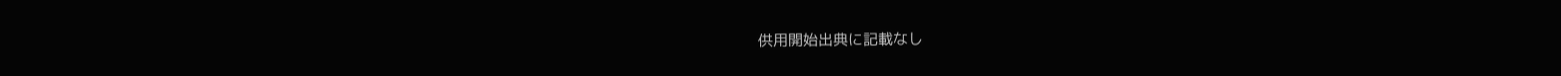供用開始出典に記載なし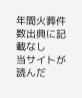年間火葬件数出典に記載なし
当サイトが読んだ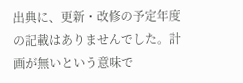出典に、更新・改修の予定年度の記載はありませんでした。計画が無いという意味で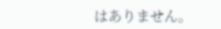はありません。